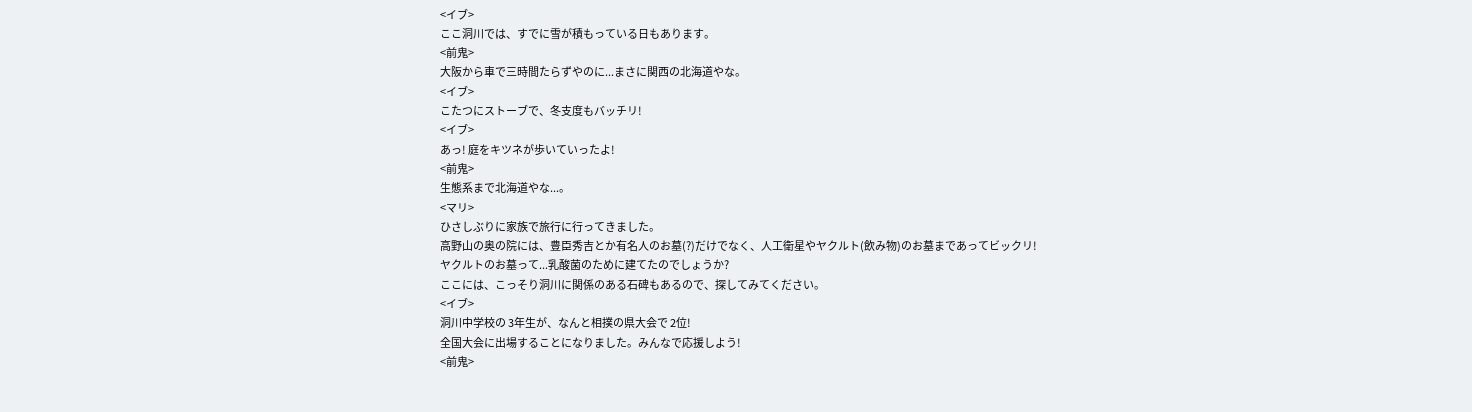<イブ>
ここ洞川では、すでに雪が積もっている日もあります。
<前鬼>
大阪から車で三時間たらずやのに...まさに関西の北海道やな。
<イブ>
こたつにストーブで、冬支度もバッチリ!
<イブ>
あっ! 庭をキツネが歩いていったよ!
<前鬼>
生態系まで北海道やな...。
<マリ>
ひさしぶりに家族で旅行に行ってきました。
高野山の奥の院には、豊臣秀吉とか有名人のお墓(?)だけでなく、人工衛星やヤクルト(飲み物)のお墓まであってビックリ!
ヤクルトのお墓って...乳酸菌のために建てたのでしょうか?
ここには、こっそり洞川に関係のある石碑もあるので、探してみてください。
<イブ>
洞川中学校の 3年生が、なんと相撲の県大会で 2位!
全国大会に出場することになりました。みんなで応援しよう!
<前鬼>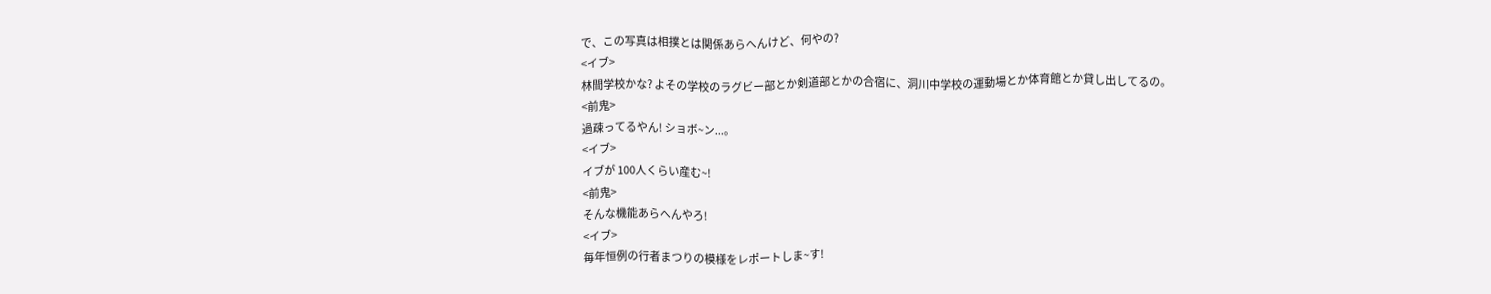で、この写真は相撲とは関係あらへんけど、何やの?
<イブ>
林間学校かな? よその学校のラグビー部とか剣道部とかの合宿に、洞川中学校の運動場とか体育館とか貸し出してるの。
<前鬼>
過疎ってるやん! ショボ~ン...。
<イブ>
イブが 100人くらい産む~!
<前鬼>
そんな機能あらへんやろ!
<イブ>
毎年恒例の行者まつりの模様をレポートしま~す!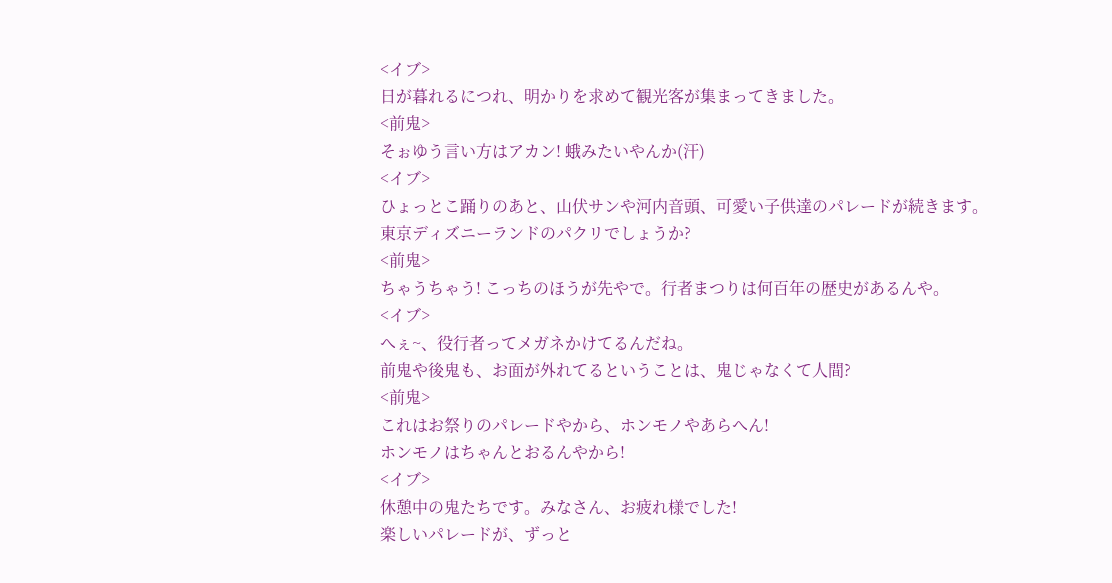<イブ>
日が暮れるにつれ、明かりを求めて観光客が集まってきました。
<前鬼>
そぉゆう言い方はアカン! 蛾みたいやんか(汗)
<イブ>
ひょっとこ踊りのあと、山伏サンや河内音頭、可愛い子供達のパレードが続きます。
東京ディズニーランドのパクリでしょうか?
<前鬼>
ちゃうちゃう! こっちのほうが先やで。行者まつりは何百年の歴史があるんや。
<イブ>
へぇ~、役行者ってメガネかけてるんだね。
前鬼や後鬼も、お面が外れてるということは、鬼じゃなくて人間?
<前鬼>
これはお祭りのパレードやから、ホンモノやあらへん!
ホンモノはちゃんとおるんやから!
<イブ>
休憩中の鬼たちです。みなさん、お疲れ様でした!
楽しいパレードが、ずっと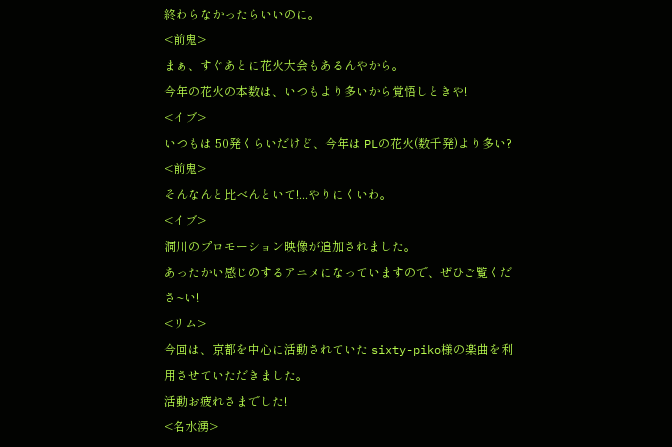終わらなかったらいいのに。
<前鬼>
まぁ、すぐあとに花火大会もあるんやから。
今年の花火の本数は、いつもより多いから覚悟しときや!
<イブ>
いつもは 50発くらいだけど、今年は PLの花火(数千発)より多い?
<前鬼>
そんなんと比べんといて!...やりにくいわ。
<イブ>
洞川のプロモーション映像が追加されました。
あったかい感じのするアニメになっていますので、ぜひご覧くださ~い!
<リム>
今回は、京都を中心に活動されていた sixty-piko様の楽曲を利用させていただきました。
活動お疲れさまでした!
<名水湧>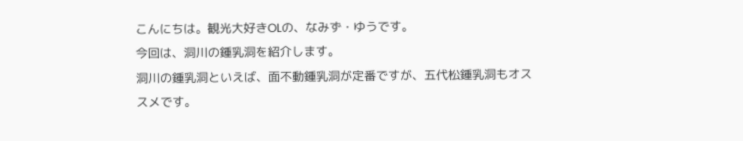こんにちは。観光大好きOLの、なみず・ゆうです。
今回は、洞川の鍾乳洞を紹介します。
洞川の鍾乳洞といえば、面不動鍾乳洞が定番ですが、五代松鍾乳洞もオススメです。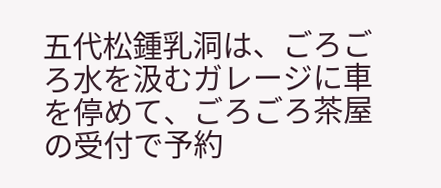五代松鍾乳洞は、ごろごろ水を汲むガレージに車を停めて、ごろごろ茶屋の受付で予約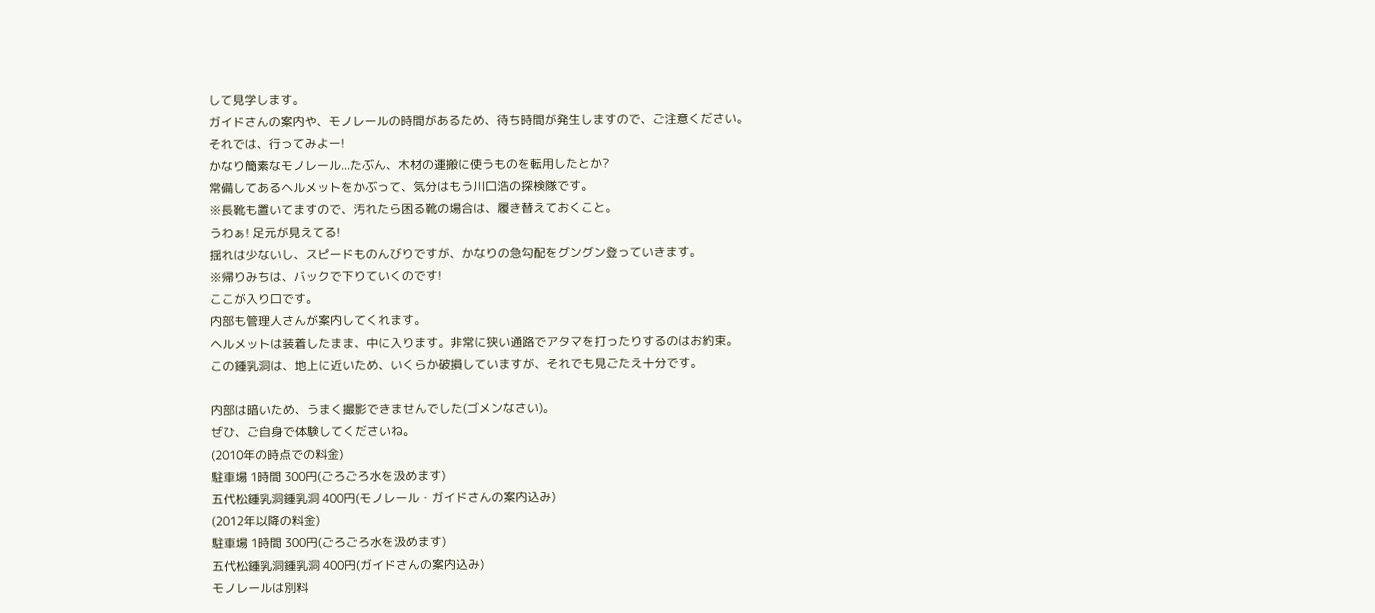して見学します。
ガイドさんの案内や、モノレールの時間があるため、待ち時間が発生しますので、ご注意ください。
それでは、行ってみよー!
かなり簡素なモノレール...たぶん、木材の運搬に使うものを転用したとか?
常備してあるヘルメットをかぶって、気分はもう川口浩の探検隊です。
※長靴も置いてますので、汚れたら困る靴の場合は、履き替えておくこと。
うわぁ! 足元が見えてる!
揺れは少ないし、スピードものんびりですが、かなりの急勾配をグングン登っていきます。
※帰りみちは、バックで下りていくのです!
ここが入り口です。
内部も管理人さんが案内してくれます。
ヘルメットは装着したまま、中に入ります。非常に狭い通路でアタマを打ったりするのはお約束。
この鍾乳洞は、地上に近いため、いくらか破損していますが、それでも見ごたえ十分です。

内部は暗いため、うまく撮影できませんでした(ゴメンなさい)。
ぜひ、ご自身で体験してくださいね。
(2010年の時点での料金)
駐車場 1時間 300円(ごろごろ水を汲めます)
五代松鍾乳洞鍾乳洞 400円(モノレール・ガイドさんの案内込み)
(2012年以降の料金)
駐車場 1時間 300円(ごろごろ水を汲めます)
五代松鍾乳洞鍾乳洞 400円(ガイドさんの案内込み)
モノレールは別料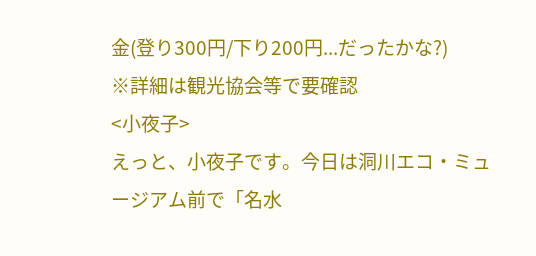金(登り300円/下り200円...だったかな?)
※詳細は観光協会等で要確認
<小夜子>
えっと、小夜子です。今日は洞川エコ・ミュージアム前で「名水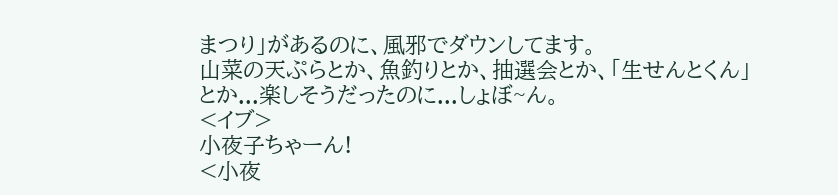まつり」があるのに、風邪でダウンしてます。
山菜の天ぷらとか、魚釣りとか、抽選会とか、「生せんとくん」とか...楽しそうだったのに...しょぼ~ん。
<イブ>
小夜子ちゃーん!
<小夜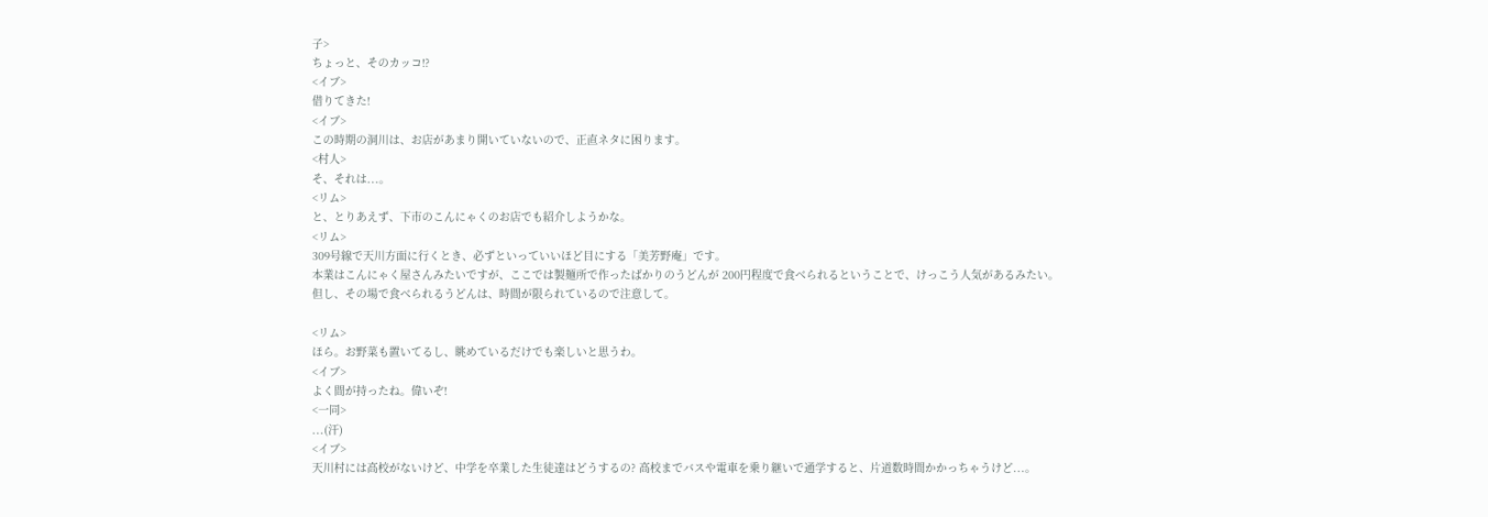子>
ちょっと、そのカッコ!?
<イブ>
借りてきた!
<イブ>
この時期の洞川は、お店があまり開いていないので、正直ネタに困ります。
<村人>
そ、それは...。
<リム>
と、とりあえず、下市のこんにゃくのお店でも紹介しようかな。
<リム>
309号線で天川方面に行くとき、必ずといっていいほど目にする「美芳野庵」です。
本業はこんにゃく屋さんみたいですが、ここでは製麺所で作ったばかりのうどんが 200円程度で食べられるということで、けっこう人気があるみたい。
但し、その場で食べられるうどんは、時間が限られているので注意して。

<リム>
ほら。お野菜も置いてるし、眺めているだけでも楽しいと思うわ。
<イブ>
よく間が持ったね。偉いぞ!
<一同>
...(汗)
<イブ>
天川村には高校がないけど、中学を卒業した生徒達はどうするの? 高校までバスや電車を乗り継いで通学すると、片道数時間かかっちゃうけど...。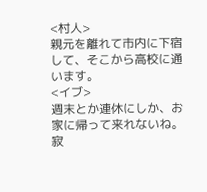<村人>
親元を離れて市内に下宿して、そこから高校に通います。
<イブ>
週末とか連休にしか、お家に帰って来れないね。
寂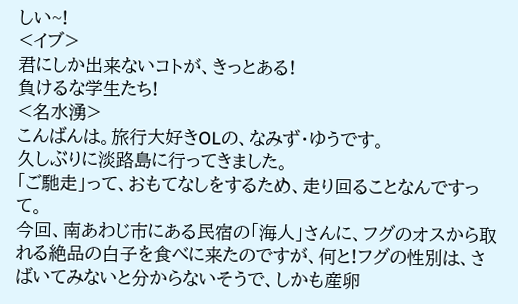しい~!
<イブ>
君にしか出来ないコトが、きっとある!
負けるな学生たち!
<名水湧>
こんばんは。旅行大好きOLの、なみず・ゆうです。
久しぶりに淡路島に行ってきました。
「ご馳走」って、おもてなしをするため、走り回ることなんですって。
今回、南あわじ市にある民宿の「海人」さんに、フグのオスから取れる絶品の白子を食べに来たのですが、何と!フグの性別は、さばいてみないと分からないそうで、しかも産卵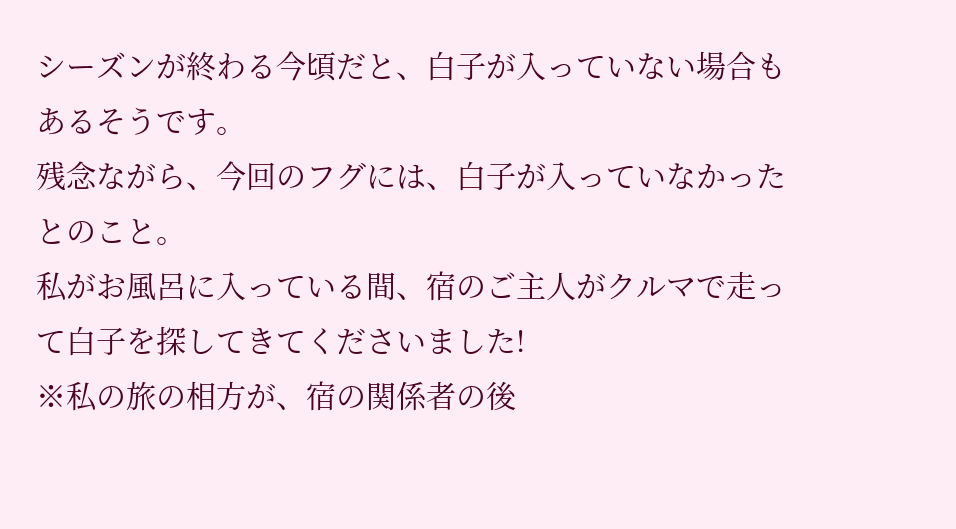シーズンが終わる今頃だと、白子が入っていない場合もあるそうです。
残念ながら、今回のフグには、白子が入っていなかったとのこと。
私がお風呂に入っている間、宿のご主人がクルマで走って白子を探してきてくださいました!
※私の旅の相方が、宿の関係者の後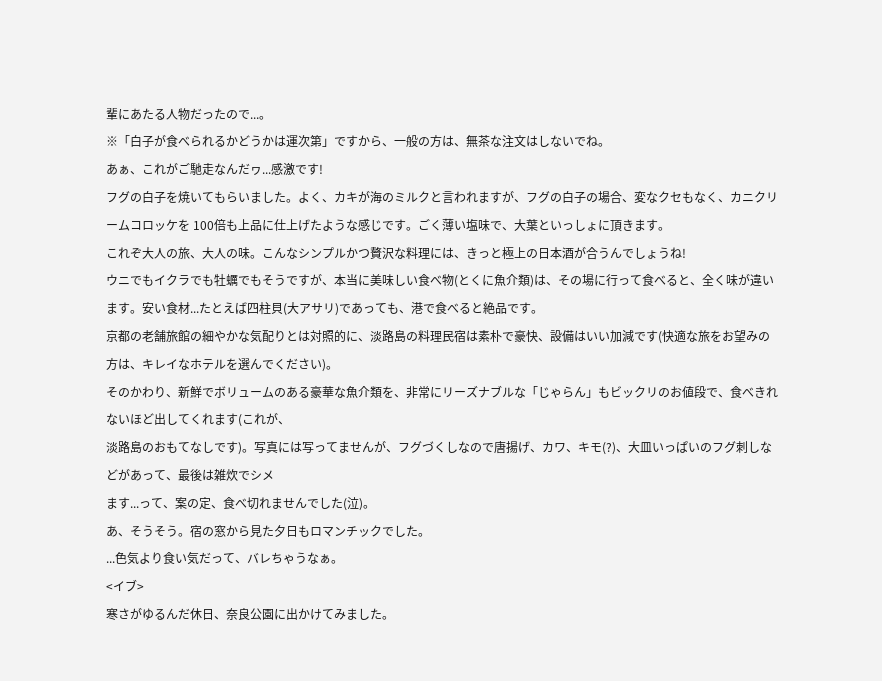輩にあたる人物だったので...。
※「白子が食べられるかどうかは運次第」ですから、一般の方は、無茶な注文はしないでね。
あぁ、これがご馳走なんだヮ...感激です!
フグの白子を焼いてもらいました。よく、カキが海のミルクと言われますが、フグの白子の場合、変なクセもなく、カニクリームコロッケを 100倍も上品に仕上げたような感じです。ごく薄い塩味で、大葉といっしょに頂きます。
これぞ大人の旅、大人の味。こんなシンプルかつ贅沢な料理には、きっと極上の日本酒が合うんでしょうね!
ウニでもイクラでも牡蠣でもそうですが、本当に美味しい食べ物(とくに魚介類)は、その場に行って食べると、全く味が違います。安い食材...たとえば四柱貝(大アサリ)であっても、港で食べると絶品です。
京都の老舗旅館の細やかな気配りとは対照的に、淡路島の料理民宿は素朴で豪快、設備はいい加減です(快適な旅をお望みの方は、キレイなホテルを選んでください)。
そのかわり、新鮮でボリュームのある豪華な魚介類を、非常にリーズナブルな「じゃらん」もビックリのお値段で、食べきれないほど出してくれます(これが、
淡路島のおもてなしです)。写真には写ってませんが、フグづくしなので唐揚げ、カワ、キモ(?)、大皿いっぱいのフグ刺しなどがあって、最後は雑炊でシメ
ます...って、案の定、食べ切れませんでした(泣)。
あ、そうそう。宿の窓から見た夕日もロマンチックでした。
...色気より食い気だって、バレちゃうなぁ。
<イブ>
寒さがゆるんだ休日、奈良公園に出かけてみました。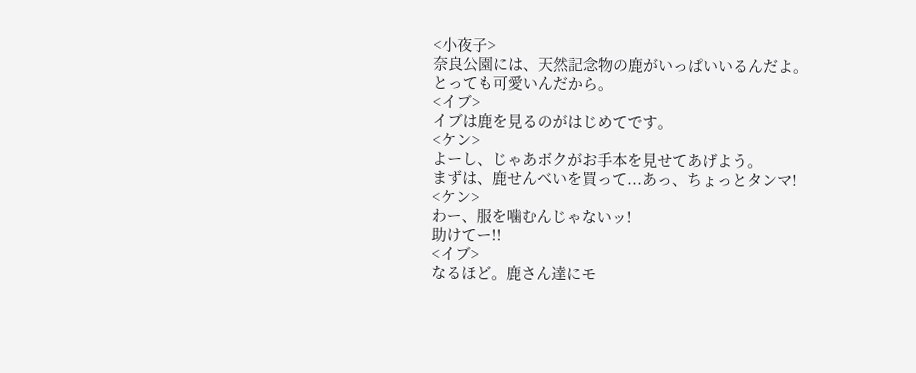<小夜子>
奈良公園には、天然記念物の鹿がいっぱいいるんだよ。
とっても可愛いんだから。
<イブ>
イブは鹿を見るのがはじめてです。
<ケン>
よーし、じゃあボクがお手本を見せてあげよう。
まずは、鹿せんべいを買って...あっ、ちょっとタンマ!
<ケン>
わー、服を噛むんじゃないッ!
助けてー!!
<イブ>
なるほど。鹿さん達にモ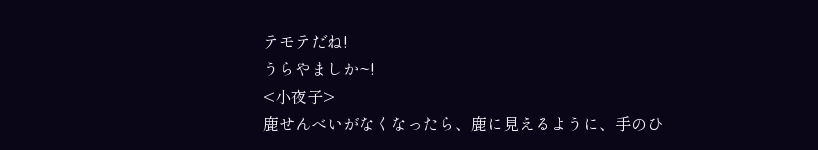テモテだね!
うらやましか~!
<小夜子>
鹿せんべいがなくなったら、鹿に見えるように、手のひ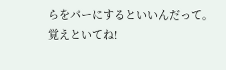らをパーにするといいんだって。
覚えといてね!